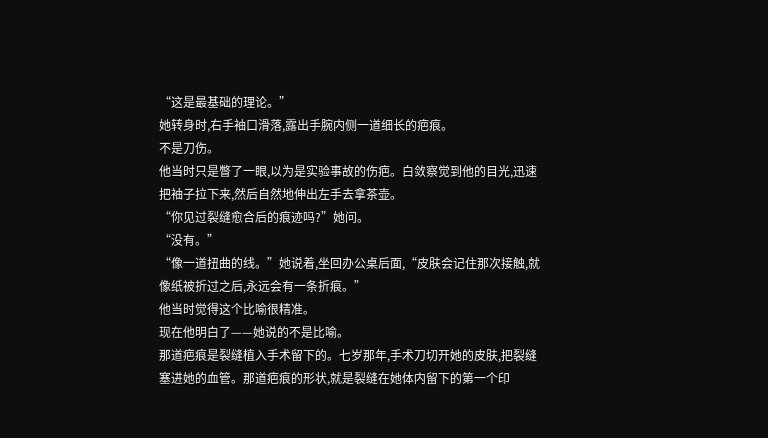“这是最基础的理论。”
她转身时,右手袖口滑落,露出手腕内侧一道细长的疤痕。
不是刀伤。
他当时只是瞥了一眼,以为是实验事故的伤疤。白敛察觉到他的目光,迅速把袖子拉下来,然后自然地伸出左手去拿茶壶。
“你见过裂缝愈合后的痕迹吗?”她问。
“没有。”
“像一道扭曲的线。”她说着,坐回办公桌后面,“皮肤会记住那次接触,就像纸被折过之后,永远会有一条折痕。”
他当时觉得这个比喻很精准。
现在他明白了——她说的不是比喻。
那道疤痕是裂缝植入手术留下的。七岁那年,手术刀切开她的皮肤,把裂缝塞进她的血管。那道疤痕的形状,就是裂缝在她体内留下的第一个印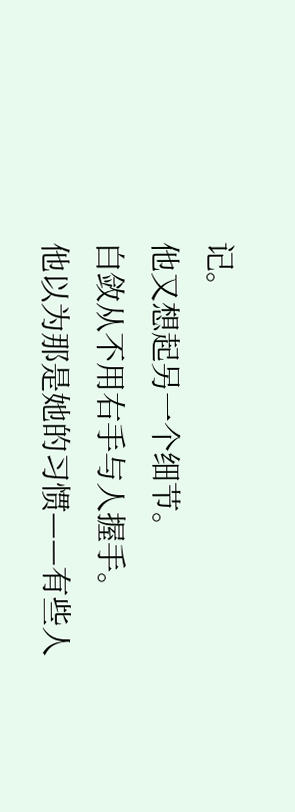记。
他又想起另一个细节。
白敛从不用右手与人握手。
他以为那是她的习惯——有些人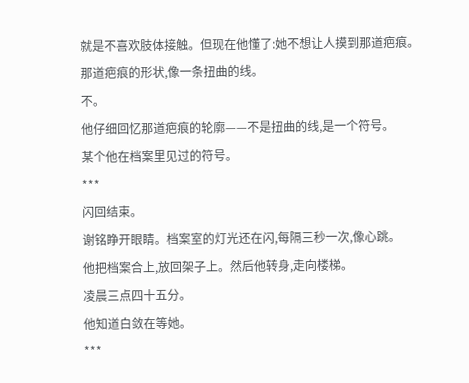就是不喜欢肢体接触。但现在他懂了:她不想让人摸到那道疤痕。
那道疤痕的形状,像一条扭曲的线。
不。
他仔细回忆那道疤痕的轮廓——不是扭曲的线,是一个符号。
某个他在档案里见过的符号。
***
闪回结束。
谢铭睁开眼睛。档案室的灯光还在闪,每隔三秒一次,像心跳。
他把档案合上,放回架子上。然后他转身,走向楼梯。
凌晨三点四十五分。
他知道白敛在等她。
***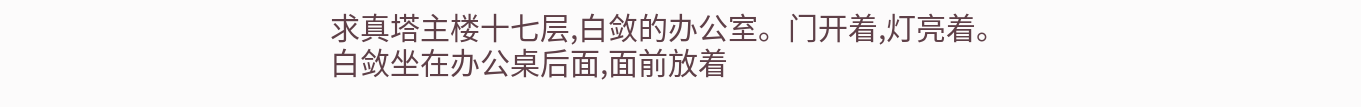求真塔主楼十七层,白敛的办公室。门开着,灯亮着。
白敛坐在办公桌后面,面前放着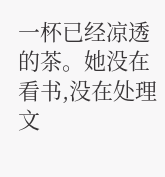一杯已经凉透的茶。她没在看书,没在处理文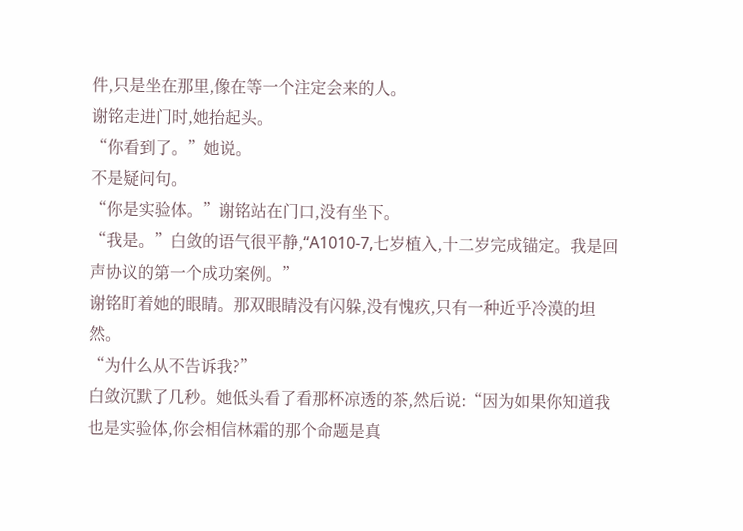件,只是坐在那里,像在等一个注定会来的人。
谢铭走进门时,她抬起头。
“你看到了。”她说。
不是疑问句。
“你是实验体。”谢铭站在门口,没有坐下。
“我是。”白敛的语气很平静,“A1010-7,七岁植入,十二岁完成锚定。我是回声协议的第一个成功案例。”
谢铭盯着她的眼睛。那双眼睛没有闪躲,没有愧疚,只有一种近乎冷漠的坦然。
“为什么从不告诉我?”
白敛沉默了几秒。她低头看了看那杯凉透的茶,然后说:“因为如果你知道我也是实验体,你会相信林霜的那个命题是真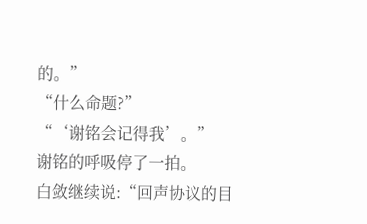的。”
“什么命题?”
“‘谢铭会记得我’。”
谢铭的呼吸停了一拍。
白敛继续说:“回声协议的目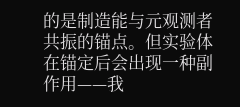的是制造能与元观测者共振的锚点。但实验体在锚定后会出现一种副作用——我